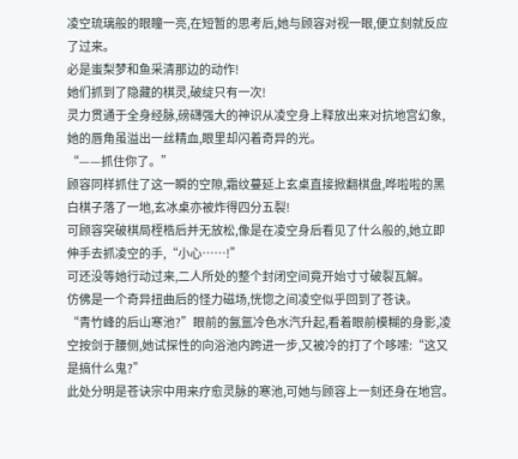凌空琉璃般的眼瞳一亮,在短暂的思考后,她与顾容对视一眼,便立刻就反应了过来。
必是蚩梨梦和鱼采清那边的动作!
她们抓到了隐藏的棋灵,破绽只有一次!
灵力贯通于全身经脉,磅礴强大的神识从凌空身上释放出来对抗地宫幻象,她的唇角虽溢出一丝精血,眼里却闪着奇异的光。
“——抓住你了。”
顾容同样抓住了这一瞬的空隙,霜纹蔓延上玄桌直接掀翻棋盘,哗啦啦的黑白棋子落了一地,玄冰桌亦被炸得四分五裂!
可顾容突破棋局桎梏后并无放松,像是在凌空身后看见了什么般的,她立即伸手去抓凌空的手,“小心……!”
可还没等她行动过来,二人所处的整个封闭空间竟开始寸寸破裂瓦解。
仿佛是一个奇异扭曲后的怪力磁场,恍惚之间凌空似乎回到了苍诀。
“青竹峰的后山寒池?”眼前的氤氲冷色水汽升起,看着眼前模糊的身影,凌空按剑于腰侧,她试探性的向浴池内跨进一步,又被冷的打了个哆嗦:“这又是搞什么鬼?”
此处分明是苍诀宗中用来疗愈灵脉的寒池,可她与顾容上一刻还身在地宫。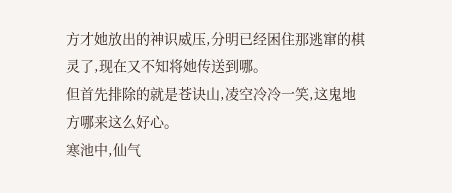方才她放出的神识威压,分明已经困住那逃窜的棋灵了,现在又不知将她传送到哪。
但首先排除的就是苍诀山,凌空冷冷一笑,这鬼地方哪来这么好心。
寒池中,仙气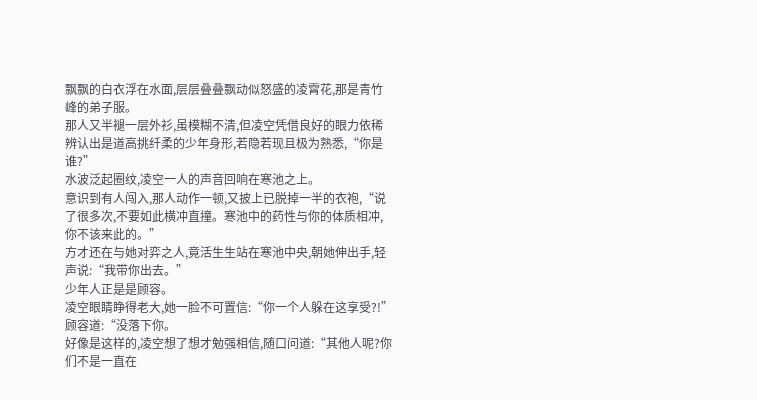飘飘的白衣浮在水面,层层叠叠飘动似怒盛的凌霄花,那是青竹峰的弟子服。
那人又半褪一层外衫,虽模糊不清,但凌空凭借良好的眼力依稀辨认出是道高挑纤柔的少年身形,若隐若现且极为熟悉,“你是谁?”
水波泛起圈纹,凌空一人的声音回响在寒池之上。
意识到有人闯入,那人动作一顿,又披上已脱掉一半的衣袍,“说了很多次,不要如此横冲直撞。寒池中的药性与你的体质相冲,你不该来此的。”
方才还在与她对弈之人,竟活生生站在寒池中央,朝她伸出手,轻声说:“我带你出去。”
少年人正是是顾容。
凌空眼睛睁得老大,她一脸不可置信:“你一个人躲在这享受?!”
顾容道:“没落下你。
好像是这样的,凌空想了想才勉强相信,随口问道:“其他人呢?你们不是一直在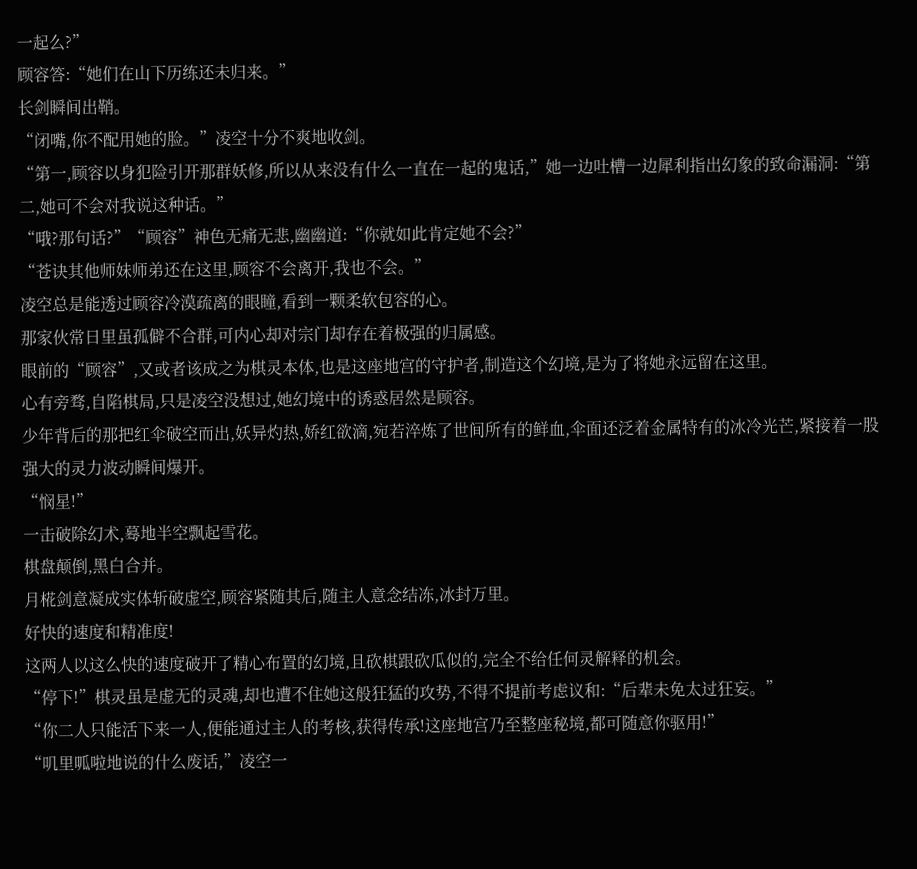一起么?”
顾容答:“她们在山下历练还未归来。”
长剑瞬间出鞘。
“闭嘴,你不配用她的脸。”凌空十分不爽地收剑。
“第一,顾容以身犯险引开那群妖修,所以从来没有什么一直在一起的鬼话,”她一边吐槽一边犀利指出幻象的致命漏洞:“第二,她可不会对我说这种话。”
“哦?那句话?”“顾容”神色无痛无悲,幽幽道:“你就如此肯定她不会?”
“苍诀其他师妹师弟还在这里,顾容不会离开,我也不会。”
凌空总是能透过顾容冷漠疏离的眼瞳,看到一颗柔软包容的心。
那家伙常日里虽孤僻不合群,可内心却对宗门却存在着极强的归属感。
眼前的“顾容”,又或者该成之为棋灵本体,也是这座地宫的守护者,制造这个幻境,是为了将她永远留在这里。
心有旁骛,自陷棋局,只是凌空没想过,她幻境中的诱惑居然是顾容。
少年背后的那把红伞破空而出,妖异灼热,娇红欲滴,宛若淬炼了世间所有的鲜血,伞面还泛着金属特有的冰冷光芒,紧接着一股强大的灵力波动瞬间爆开。
“悯星!”
一击破除幻术,蓦地半空飘起雪花。
棋盘颠倒,黑白合并。
月椛剑意凝成实体斩破虚空,顾容紧随其后,随主人意念结冻,冰封万里。
好快的速度和精准度!
这两人以这么快的速度破开了精心布置的幻境,且砍棋跟砍瓜似的,完全不给任何灵解释的机会。
“停下!”棋灵虽是虚无的灵魂,却也遭不住她这般狂猛的攻势,不得不提前考虑议和:“后辈未免太过狂妄。”
“你二人只能活下来一人,便能通过主人的考核,获得传承!这座地宫乃至整座秘境,都可随意你驱用!”
“叽里呱啦地说的什么废话,”凌空一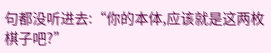句都没听进去:“你的本体,应该就是这两枚棋子吧?”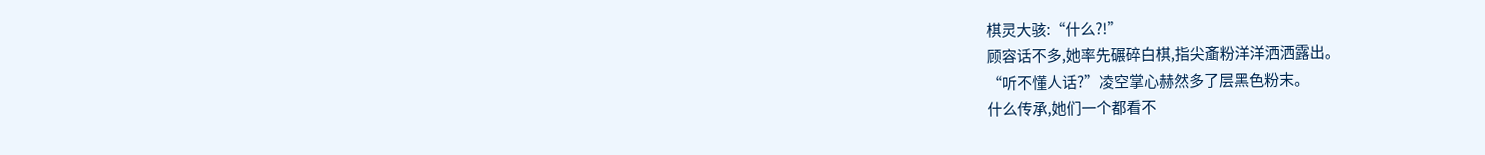棋灵大骇:“什么?!”
顾容话不多,她率先碾碎白棋,指尖齑粉洋洋洒洒露出。
“听不懂人话?”凌空掌心赫然多了层黑色粉末。
什么传承,她们一个都看不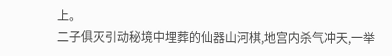上。
二子俱灭引动秘境中埋葬的仙器山河棋,地宫内杀气冲天,一举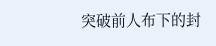突破前人布下的封